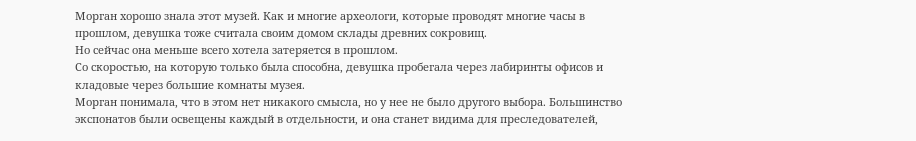Морган хорошо знала этот музей. Как и многие археологи, которые проводят многие часы в прошлом, девушка тоже считала своим домом склады древних сокровищ.
Но сейчас она меньше всего хотела затеряется в прошлом.
Со скоростью, на которую только была способна, девушка пробегала через лабиринты офисов и кладовые через большие комнаты музея.
Морган понимала, что в этом нет никакого смысла, но у нее не было другого выбора. Большинство экспонатов были освещены каждый в отдельности, и она станет видима для преследователей,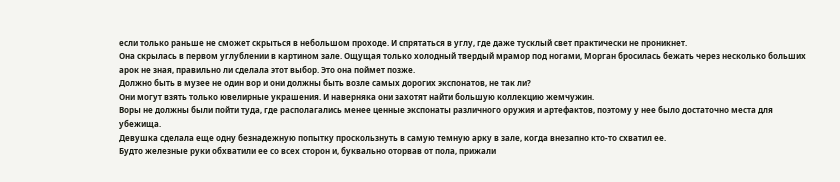если только раньше не сможет скрыться в небольшом проходе. И спрятаться в углу, где даже тусклый свет практически не проникнет.
Она скрылась в первом углублении в картином зале. Ощущая только холодный твердый мрамор под ногами, Морган бросилась бежать через несколько больших арок не зная, правильно ли сделала этот выбор. Это она поймет позже.
Должно быть в музее не один вор и они должны быть возле самых дорогих экспонатов, не так ли?
Они могут взять только ювелирные украшения. И наверняка они захотят найти большую коллекцию жемчужин.
Воры не должны были пойти туда, где располагались менее ценные экспонаты различного оружия и артефактов, поэтому у нее было достаточно места для убежища.
Девушка сделала еще одну безнадежную попытку проскользнуть в самую темную арку в зале, когда внезапно кто-то схватил ее.
Будто железные руки обхватили ее со всех сторон и, буквально оторвав от пола, прижали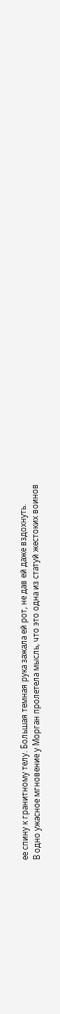ее спину к гранитному телу. Большая темная рука зажала ей рот, не дав ей даже вздохнуть.
В одно ужасное мгновение у Морган пролетела мысль, что это одна из статуй жестоких воинов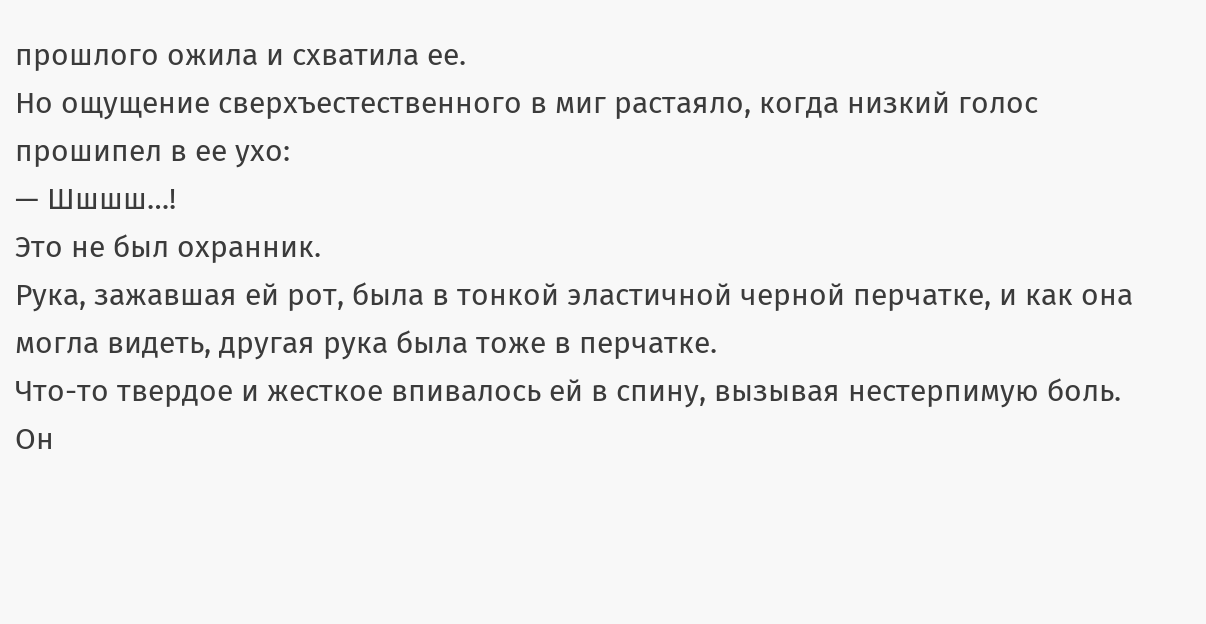прошлого ожила и схватила ее.
Но ощущение сверхъестественного в миг растаяло, когда низкий голос прошипел в ее ухо:
— Шшшш…!
Это не был охранник.
Рука, зажавшая ей рот, была в тонкой эластичной черной перчатке, и как она могла видеть, другая рука была тоже в перчатке.
Что-то твердое и жесткое впивалось ей в спину, вызывая нестерпимую боль. Он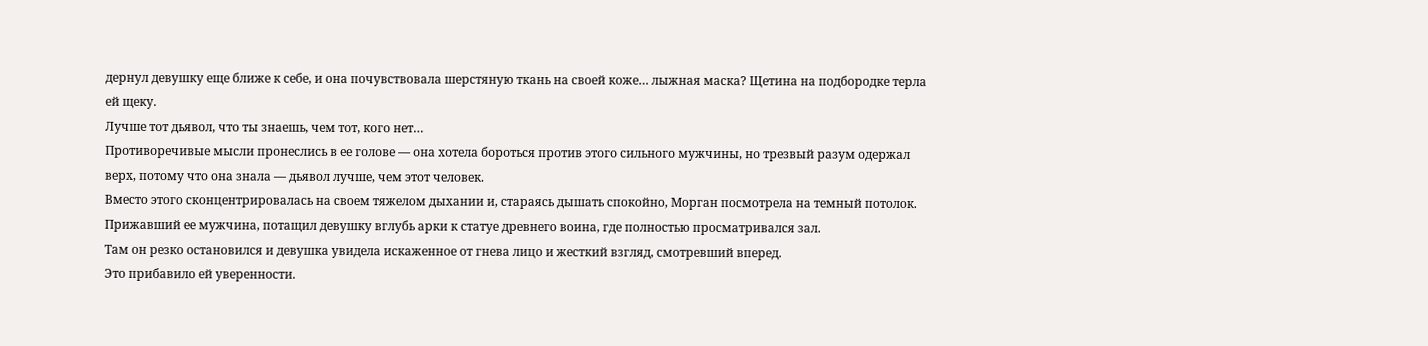дернул девушку еще ближе к себе, и она почувствовала шерстяную ткань на своей коже… лыжная маска? Щетина на подбородке терла ей щеку.
Лучше тот дьявол, что ты знаешь, чем тот, кого нет…
Противоречивые мысли пронеслись в ее голове — она хотела бороться против этого сильного мужчины, но трезвый разум одержал верх, потому что она знала — дьявол лучше, чем этот человек.
Вместо этого сконцентрировалась на своем тяжелом дыхании и, стараясь дышать спокойно, Морган посмотрела на темный потолок. Прижавший ее мужчина, потащил девушку вглубь арки к статуе древнего воина, где полностью просматривался зал.
Там он резко остановился и девушка увидела искаженное от гнева лицо и жесткий взгляд, смотревший вперед.
Это прибавило ей уверенности.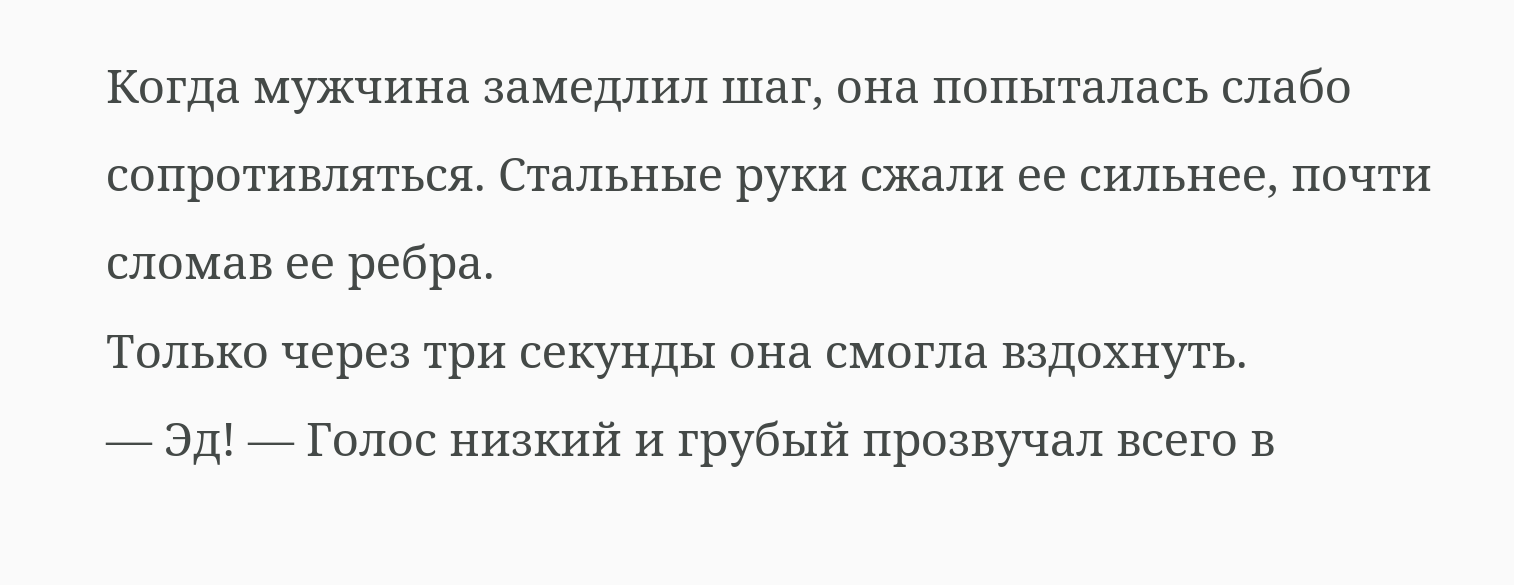Когда мужчина замедлил шаг, она попыталась слабо сопротивляться. Стальные руки сжали ее сильнее, почти сломав ее ребра.
Только через три секунды она смогла вздохнуть.
— Эд! — Голос низкий и грубый прозвучал всего в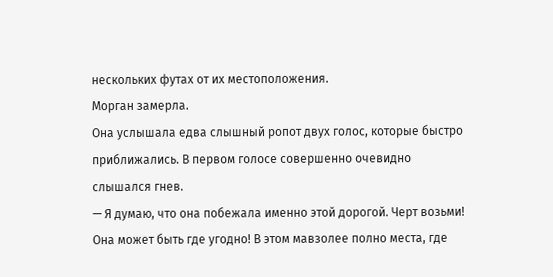нескольких футах от их местоположения.
Морган замерла.
Она услышала едва слышный ропот двух голос, которые быстро приближались. В первом голосе совершенно очевидно слышался гнев.
— Я думаю, что она побежала именно этой дорогой. Черт возьми! Она может быть где угодно! В этом мавзолее полно места, где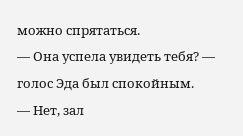можно спрятаться.
— Она успела увидеть тебя? — голос Эда был спокойным.
— Нет, зал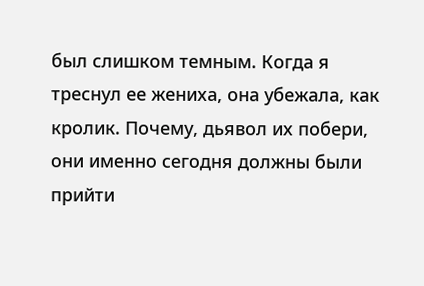был слишком темным. Когда я треснул ее жениха, она убежала, как кролик. Почему, дьявол их побери, они именно сегодня должны были прийти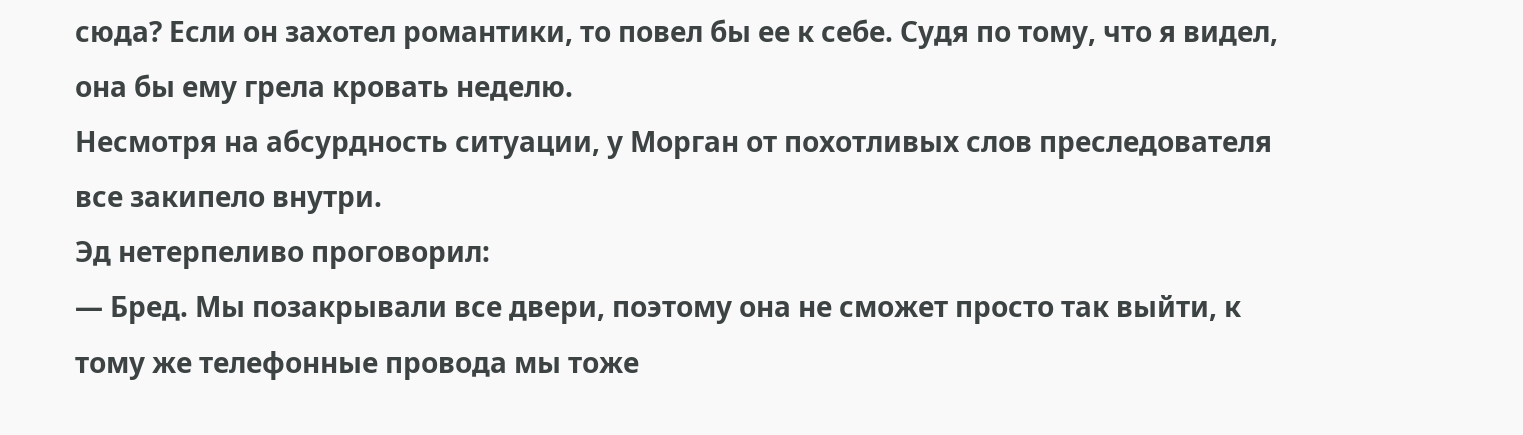сюда? Если он захотел романтики, то повел бы ее к себе. Судя по тому, что я видел, она бы ему грела кровать неделю.
Несмотря на абсурдность ситуации, у Морган от похотливых слов преследователя все закипело внутри.
Эд нетерпеливо проговорил:
— Бред. Мы позакрывали все двери, поэтому она не сможет просто так выйти, к тому же телефонные провода мы тоже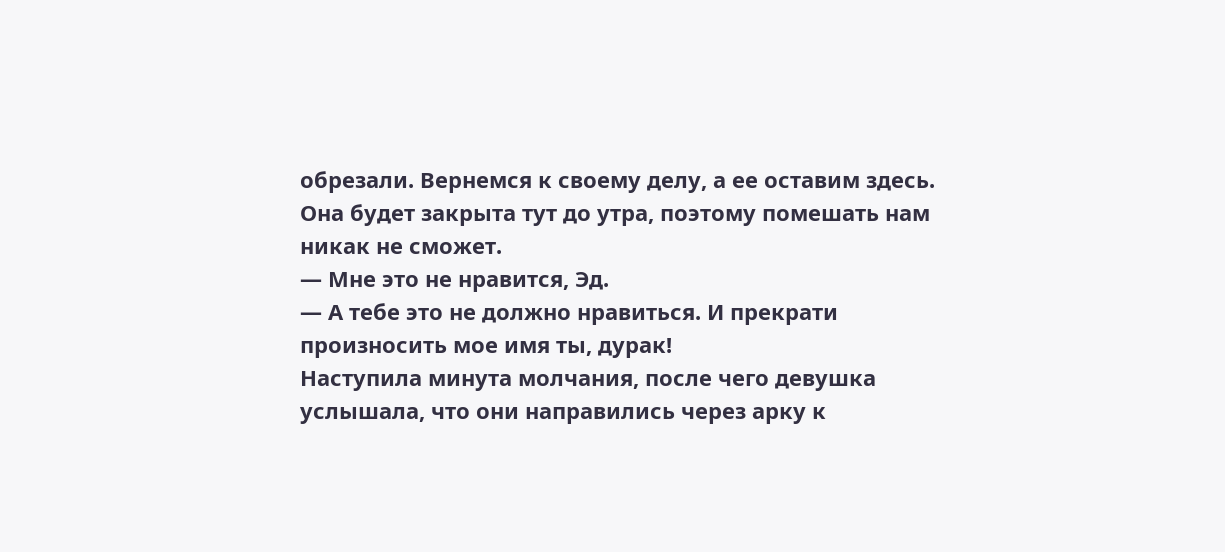обрезали. Вернемся к своему делу, а ее оставим здесь. Она будет закрыта тут до утра, поэтому помешать нам никак не сможет.
— Мне это не нравится, Эд.
— А тебе это не должно нравиться. И прекрати произносить мое имя ты, дурак!
Наступила минута молчания, после чего девушка услышала, что они направились через арку к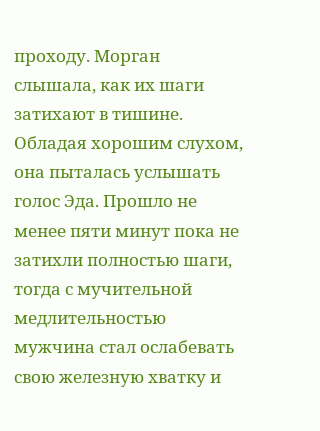проходу. Морган слышала, как их шаги затихают в тишине.
Обладая хорошим слухом, она пыталась услышать голос Эда. Прошло не менее пяти минут пока не затихли полностью шаги, тогда с мучительной медлительностью мужчина стал ослабевать свою железную хватку и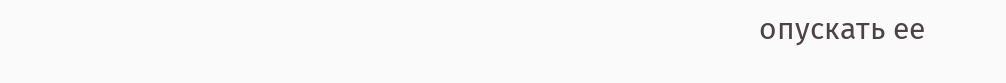опускать ее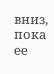вниз, пока ее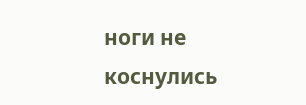ноги не коснулись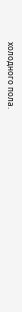холодного пола.